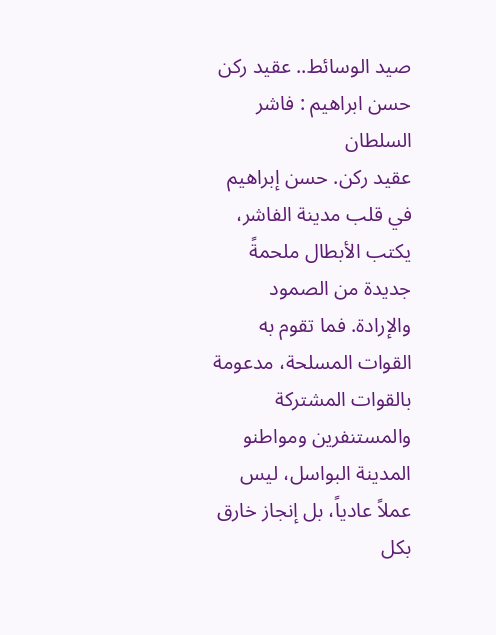صيد الوسائط.. عقيد ركن حسن ابراهيم : فاشر السلطان
عقيد ركن. حسن إبراهيم
في قلب مدينة الفاشر، يكتب الأبطال ملحمةً جديدة من الصمود والإرادة. فما تقوم به القوات المسلحة، مدعومة بالقوات المشتركة والمستنفرين ومواطنو المدينة البواسل، ليس عملاً عادياً، بل إنجاز خارق بكل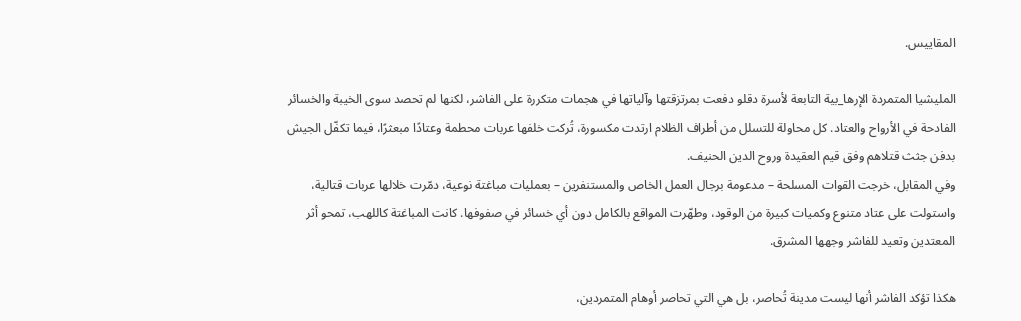المقاييس.

المليشيا المتمردة الإرها_بية التابعة لأسرة دقلو دفعت بمرتزقتها وآلياتها في هجمات متكررة على الفاشر، لكنها لم تحصد سوى الخيبة والخسائر الفادحة في الأرواح والعتاد. كل محاولة للتسلل من أطراف الظلام ارتدت مكسورة، تُركت خلفها عربات محطمة وعتادًا مبعثرًا، فيما تكفّل الجيش بدفن جثث قتلاهم وفق قيم العقيدة وروح الدين الحنيف.
وفي المقابل، خرجت القوات المسلحة – مدعومة برجال العمل الخاص والمستنفرين – بعمليات مباغتة نوعية، دمّرت خلالها عربات قتالية، واستولت على عتاد متنوع وكميات كبيرة من الوقود، وطهّرت المواقع بالكامل دون أي خسائر في صفوفها. كانت المباغتة كاللهب، تمحو أثر المعتدين وتعيد للفاشر وجهها المشرق.

هكذا تؤكد الفاشر أنها ليست مدينة تُحاصر، بل هي التي تحاصر أوهام المتمردين،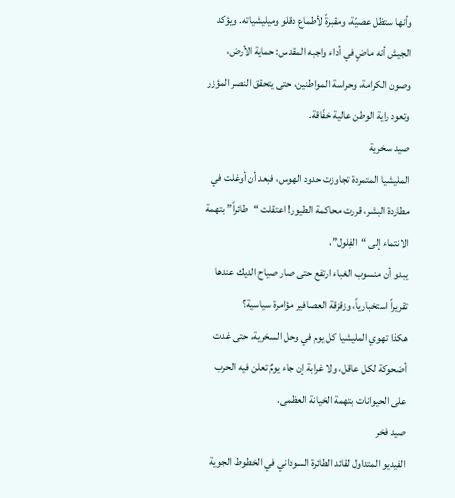وأنها ستظل عصيّة، ومقبرةً لأطماع دقلو وميليشياته. ويؤكد الجيش أنه ماضٍ في أداء واجبه المقدس: حماية الأرض، وصون الكرامة، وحراسة المواطنين، حتى يتحقق النصر المؤزر وتعود راية الوطن عالية خفّاقة.
صيد سخرية
المليشيا المتمردة تجاوزت حدود الهوس، فبعد أن أوغلت في مطاردة البشر، قررت محاكمة الطيور! اعتقلت “طائراً” بتهمة الانتماء إلى “الفِلول”،
يبدو أن منسوب الغباء ارتفع حتى صار صياح الديك عندها تقريراً استخبارياً، وزقزقة العصافير مؤامرة سياسية؟
هكذا تهوي المليشيا كل يوم في وحل السخرية، حتى غدت أضحوكة لكل عاقل، ولا غرابة إن جاء يومٌ تعلن فيه الحرب على الحيوانات بتهمة الخيانة العظمى.
صيد فخر
الفيديو المتداول لقائد الطائرة السوداني في الخطوط الجوية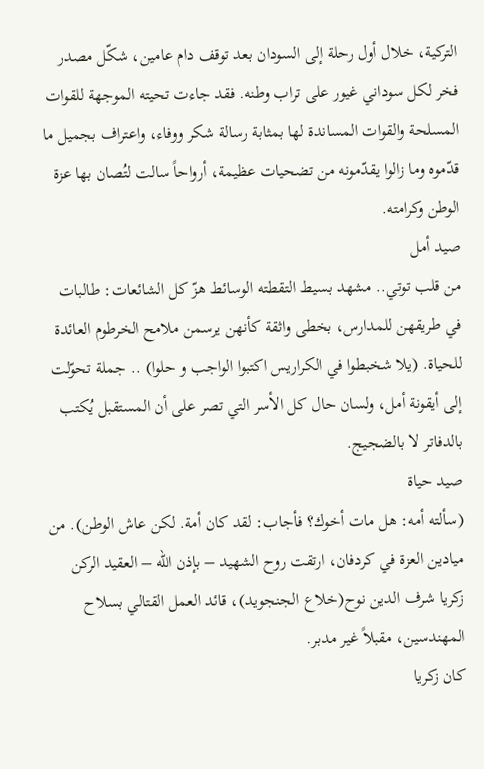التركية، خلال أول رحلة إلى السودان بعد توقف دام عامين، شكّل مصدر فخر لكل سوداني غيور على تراب وطنه. فقد جاءت تحيته الموجهة للقوات المسلحة والقوات المساندة لها بمثابة رسالة شكر ووفاء، واعتراف بجميل ما قدّموه وما زالوا يقدّمونه من تضحيات عظيمة، أرواحاً سالت لتُصان بها عزة الوطن وكرامته.
صيد أمل
من قلب توتي.. مشهد بسيط التقطته الوسائط هزّ كل الشائعات: طالبات في طريقهن للمدارس، بخطى واثقة كأنهن يرسمن ملامح الخرطوم العائدة للحياة. (يلا شخبطوا في الكراريس اكتبوا الواجب و حلوا) .. جملة تحوّلت إلى أيقونة أمل، ولسان حال كل الأسر التي تصر على أن المستقبل يُكتب بالدفاتر لا بالضجيج.
صيد حياة
(سألته أمه: هل مات أخوك؟ فأجاب: لقد كان أمة. لكن عاش الوطن). من ميادين العزة في كردفان، ارتقت روح الشهيد – بإذن الله – العقيد الركن زكريا شرف الدين نوح(خلاع الجنجويد)، قائد العمل القتالي بسلاح المهندسين، مقبلاً غير مدبر.
كان زكريا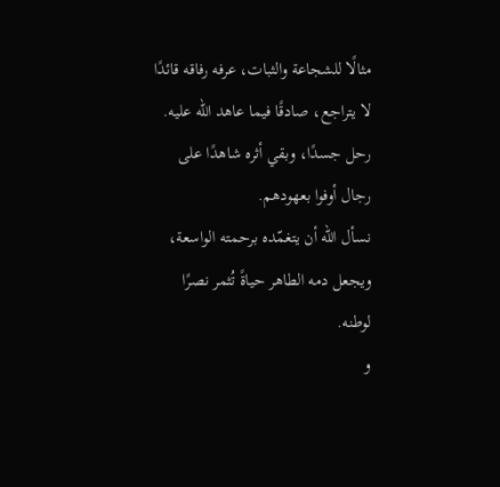مثالًا للشجاعة والثبات، عرفه رفاقه قائدًا لا يتراجع، صادقًا فيما عاهد الله عليه. رحل جسدًا، وبقي أثره شاهدًا على رجال أوفوا بعهودهم.
نسأل الله أن يتغمّده برحمته الواسعة، ويجعل دمه الطاهر حياةً تُثمر نصرًا لوطنه.
و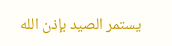يستمر الصيد بإذن الله